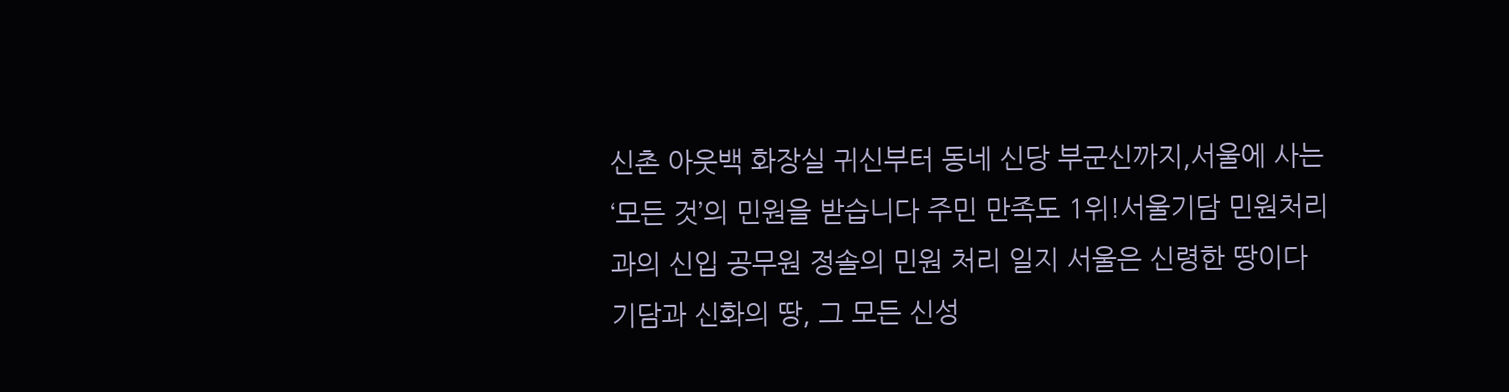신촌 아웃백 화장실 귀신부터 동네 신당 부군신까지,서울에 사는 ‘모든 것’의 민원을 받습니다 주민 만족도 1위!서울기담 민원처리과의 신입 공무원 정솔의 민원 처리 일지 서울은 신령한 땅이다 기담과 신화의 땅, 그 모든 신성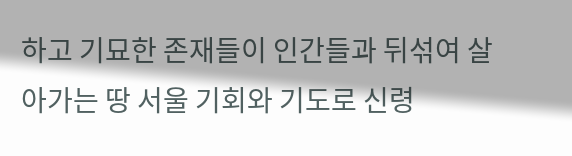하고 기묘한 존재들이 인간들과 뒤섞여 살아가는 땅 서울 기회와 기도로 신령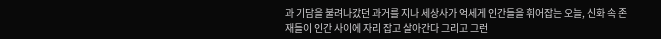과 기담을 불려나갔던 과거를 지나 세상사가 억세게 인간들을 휘어잡는 오늘, 신화 속 존재들이 인간 사이에 자리 잡고 살아간다 그리고 그런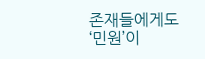존재들에게도 ‘민원’이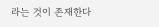라는 것이 존재한다